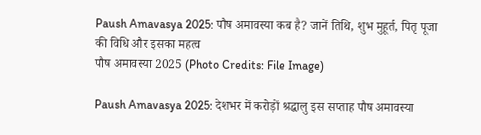Paush Amavasya 2025: पौष अमावस्या कब है? जानें तिथि, शुभ मुहूर्त, पितृ पूजा की विधि और इसका महत्व
पौष अमावस्या 2025 (Photo Credits: File Image)

Paush Amavasya 2025: देशभर में करोड़ों श्रद्धालु इस सप्ताह पौष अमावस्या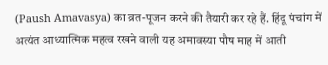(Paush Amavasya) का व्रत-पूजन करने की तैयारी कर रहे हैं. हिंदू पंचांग में अत्यंत आध्यात्मिक महत्व रखने वाली यह अमावस्या पौष माह में आती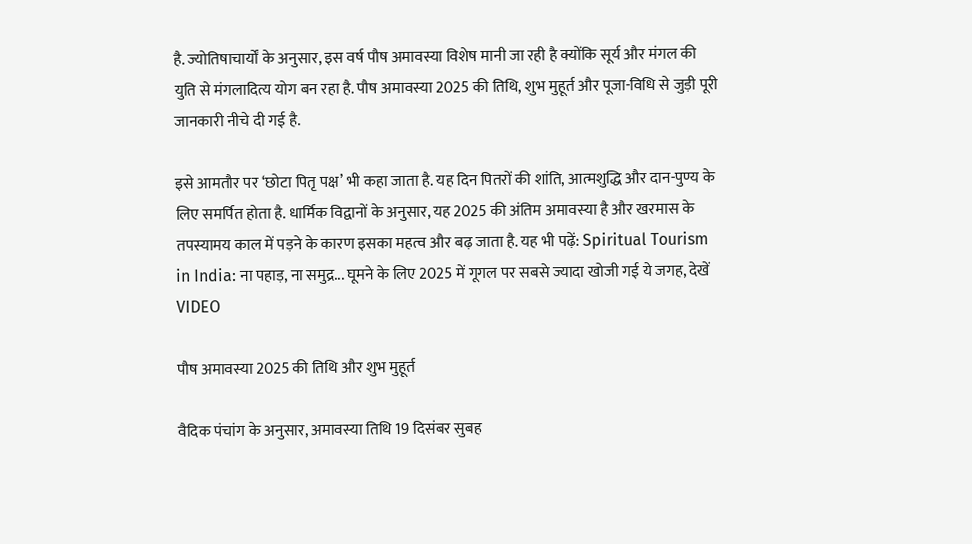है. ज्योतिषाचार्यों के अनुसार, इस वर्ष पौष अमावस्या विशेष मानी जा रही है क्योंकि सूर्य और मंगल की युति से मंगलादित्य योग बन रहा है. पौष अमावस्या 2025 की तिथि, शुभ मुहूर्त और पूजा-विधि से जुड़ी पूरी जानकारी नीचे दी गई है.

इसे आमतौर पर ‘छोटा पितृ पक्ष’ भी कहा जाता है. यह दिन पितरों की शांति, आत्मशुद्धि और दान-पुण्य के लिए समर्पित होता है. धार्मिक विद्वानों के अनुसार, यह 2025 की अंतिम अमावस्या है और खरमास के तपस्यामय काल में पड़ने के कारण इसका महत्व और बढ़ जाता है. यह भी पढ़ें: Spiritual Tourism in India: ना पहाड़, ना समुद्र... घूमने के लिए 2025 में गूगल पर सबसे ज्यादा खोजी गई ये जगह, देखें VIDEO

पौष अमावस्या 2025 की तिथि और शुभ मुहूर्त

वैदिक पंचांग के अनुसार, अमावस्या तिथि 19 दिसंबर सुबह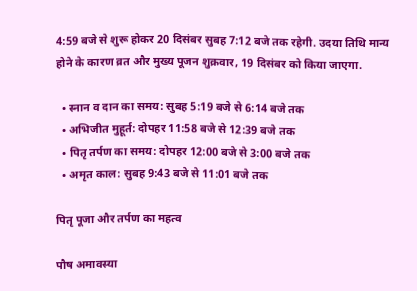4:59 बजे से शुरू होकर 20 दिसंबर सुबह 7:12 बजे तक रहेगी. उदया तिथि मान्य होने के कारण व्रत और मुख्य पूजन शुक्रवार, 19 दिसंबर को किया जाएगा.

  • स्नान व दान का समय: सुबह 5:19 बजे से 6:14 बजे तक
  • अभिजीत मुहूर्त: दोपहर 11:58 बजे से 12:39 बजे तक
  • पितृ तर्पण का समय: दोपहर 12:00 बजे से 3:00 बजे तक
  • अमृत काल: सुबह 9:43 बजे से 11:01 बजे तक

पितृ पूजा और तर्पण का महत्व

पौष अमावस्या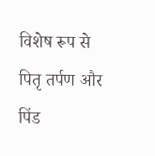विशेष रूप से पितृ तर्पण और पिंड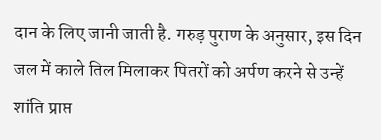दान के लिए जानी जाती है. गरुड़ पुराण के अनुसार, इस दिन जल में काले तिल मिलाकर पितरों को अर्पण करने से उन्हें शांति प्राप्त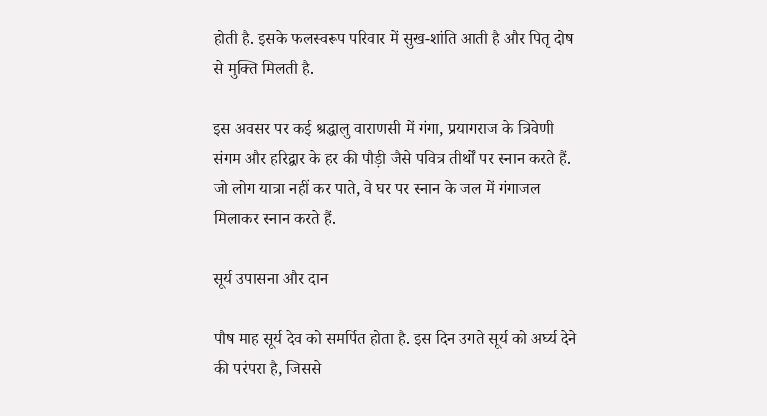होती है. इसके फलस्वरूप परिवार में सुख-शांति आती है और पितृ दोष से मुक्ति मिलती है.

इस अवसर पर कई श्रद्धालु वाराणसी में गंगा, प्रयागराज के त्रिवेणी संगम और हरिद्वार के हर की पौड़ी जैसे पवित्र तीर्थों पर स्नान करते हैं. जो लोग यात्रा नहीं कर पाते, वे घर पर स्नान के जल में गंगाजल मिलाकर स्नान करते हैं.

सूर्य उपासना और दान

पौष माह सूर्य देव को समर्पित होता है. इस दिन उगते सूर्य को अर्घ्य देने की परंपरा है, जिससे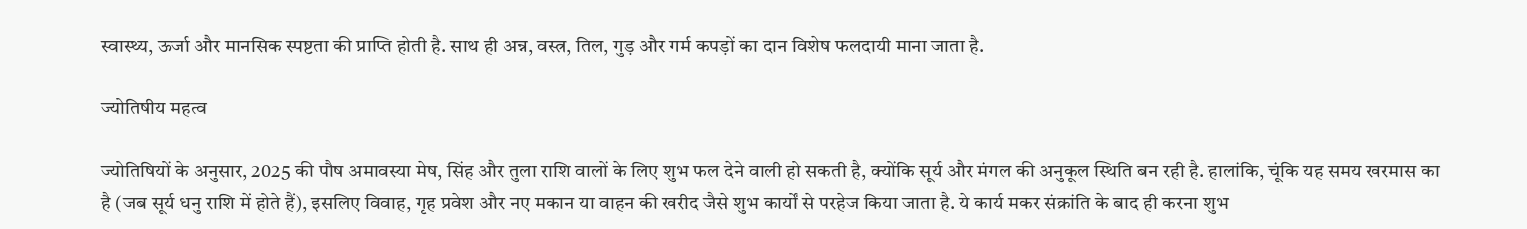स्वास्थ्य, ऊर्जा और मानसिक स्पष्टता की प्राप्ति होती है. साथ ही अन्न, वस्त्र, तिल, गुड़ और गर्म कपड़ों का दान विशेष फलदायी माना जाता है.

ज्योतिषीय महत्व

ज्योतिषियों के अनुसार, 2025 की पौष अमावस्या मेष, सिंह और तुला राशि वालों के लिए शुभ फल देने वाली हो सकती है, क्योंकि सूर्य और मंगल की अनुकूल स्थिति बन रही है. हालांकि, चूंकि यह समय खरमास का है (जब सूर्य धनु राशि में होते हैं), इसलिए विवाह, गृह प्रवेश और नए मकान या वाहन की खरीद जैसे शुभ कार्यों से परहेज किया जाता है. ये कार्य मकर संक्रांति के बाद ही करना शुभ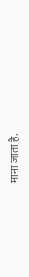माना जाता है.